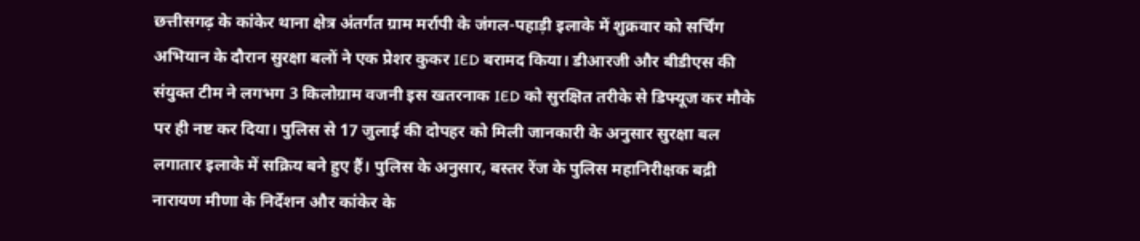छत्तीसगढ़ के कांकेर थाना क्षेत्र अंतर्गत ग्राम मर्रापी के जंगल-पहाड़ी इलाके में शुक्रवार को सर्चिंग अभियान के दौरान सुरक्षा बलों ने एक प्रेशर कुकर IED बरामद किया। डीआरजी और बीडीएस की संयुक्त टीम ने लगभग 3 किलोग्राम वजनी इस खतरनाक IED को सुरक्षित तरीके से डिफ्यूज कर मौके पर ही नष्ट कर दिया। पुलिस से 17 जुलाई की दोपहर को मिली जानकारी के अनुसार सुरक्षा बल लगातार इलाके में सक्रिय बने हुए हैं। पुलिस के अनुसार, बस्तर रेंज के पुलिस महानिरीक्षक बद्री नारायण मीणा के निर्देशन और कांकेर के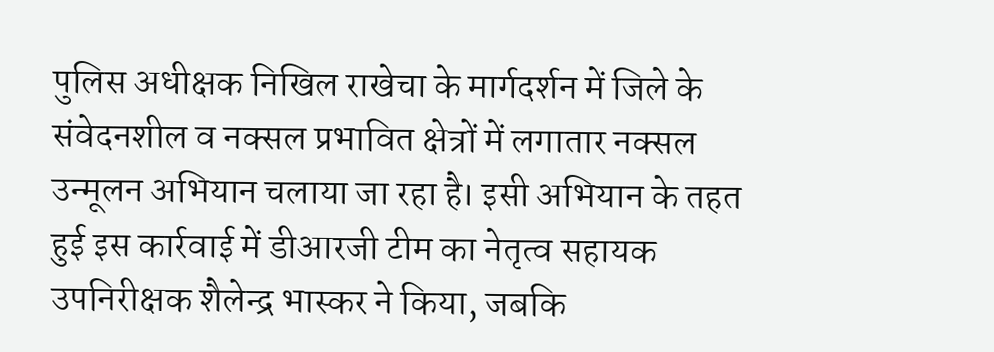पुलिस अधीक्षक निखिल राखेचा के मार्गदर्शन में जिले के संवेदनशील व नक्सल प्रभावित क्षेत्रों में लगातार नक्सल उन्मूलन अभियान चलाया जा रहा है। इसी अभियान के तहत हुई इस कार्रवाई में डीआरजी टीम का नेतृत्व सहायक उपनिरीक्षक शैलेन्द्र भास्कर ने किया, जबकि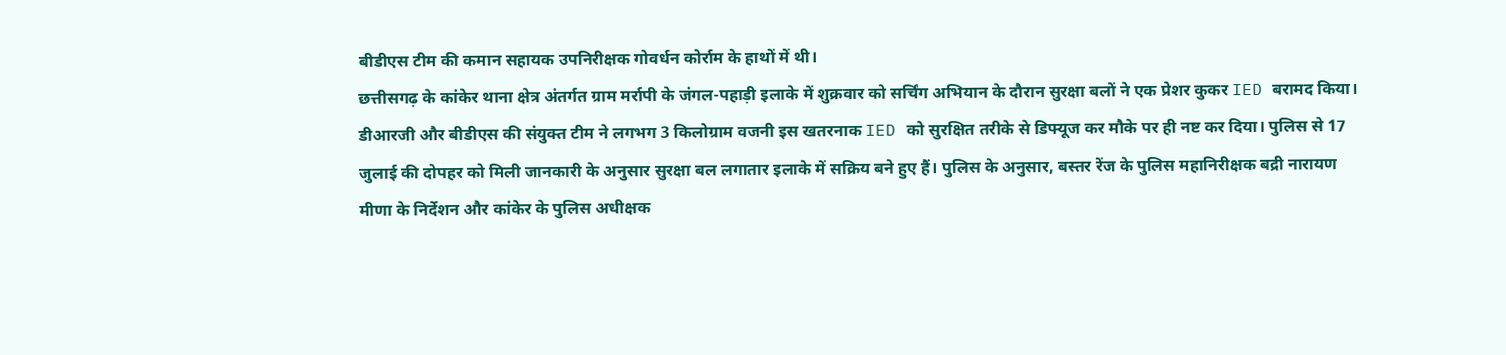बीडीएस टीम की कमान सहायक उपनिरीक्षक गोवर्धन कोर्राम के हाथों में थी।
छत्तीसगढ़ के कांकेर थाना क्षेत्र अंतर्गत ग्राम मर्रापी के जंगल-पहाड़ी इलाके में शुक्रवार को सर्चिंग अभियान के दौरान सुरक्षा बलों ने एक प्रेशर कुकर IED बरामद किया। डीआरजी और बीडीएस की संयुक्त टीम ने लगभग 3 किलोग्राम वजनी इस खतरनाक IED को सुरक्षित तरीके से डिफ्यूज कर मौके पर ही नष्ट कर दिया। पुलिस से 17 जुलाई की दोपहर को मिली जानकारी के अनुसार सुरक्षा बल लगातार इलाके में सक्रिय बने हुए हैं। पुलिस के अनुसार, बस्तर रेंज के पुलिस महानिरीक्षक बद्री नारायण मीणा के निर्देशन और कांकेर के पुलिस अधीक्षक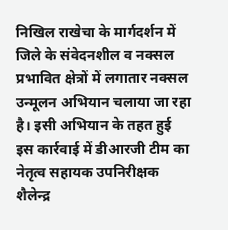निखिल राखेचा के मार्गदर्शन में जिले के संवेदनशील व नक्सल प्रभावित क्षेत्रों में लगातार नक्सल उन्मूलन अभियान चलाया जा रहा है। इसी अभियान के तहत हुई इस कार्रवाई में डीआरजी टीम का नेतृत्व सहायक उपनिरीक्षक शैलेन्द्र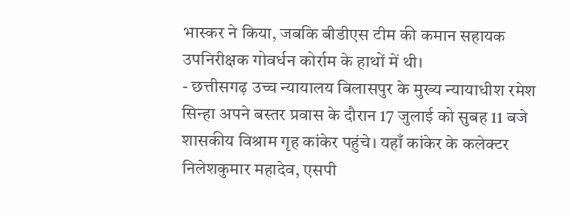भास्कर ने किया, जबकि बीडीएस टीम की कमान सहायक उपनिरीक्षक गोवर्धन कोर्राम के हाथों में थी।
- छत्तीसगढ़ उच्च न्यायालय बिलासपुर के मुख्य न्यायाधीश रमेश सिन्हा अपने बस्तर प्रवास के दौरान 17 जुलाई को सुबह 11 बजे शासकीय विश्राम गृह कांकेर पहुंचे। यहाँ कांकेर के कलेक्टर निलेशकुमार महादेव, एसपी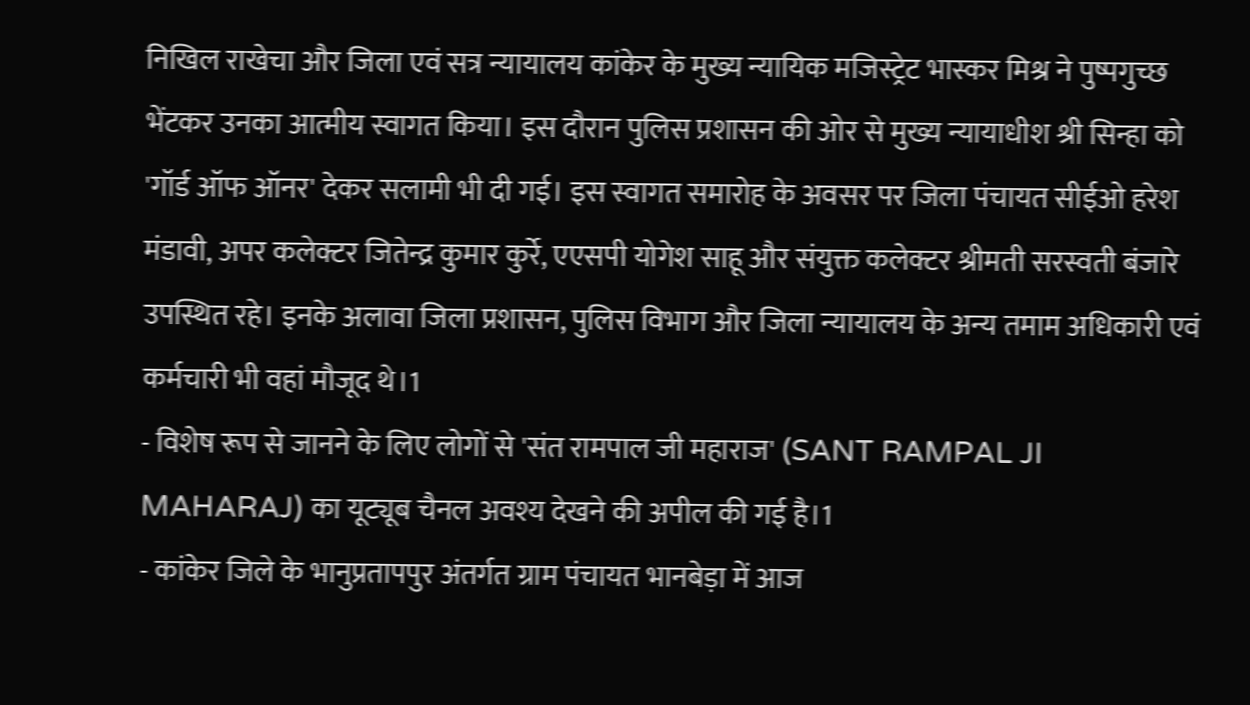निखिल राखेचा और जिला एवं सत्र न्यायालय कांकेर के मुख्य न्यायिक मजिस्ट्रेट भास्कर मिश्र ने पुष्पगुच्छ भेंटकर उनका आत्मीय स्वागत किया। इस दौरान पुलिस प्रशासन की ओर से मुख्य न्यायाधीश श्री सिन्हा को 'गॉर्ड ऑफ ऑनर' देकर सलामी भी दी गई। इस स्वागत समारोह के अवसर पर जिला पंचायत सीईओ हरेश मंडावी, अपर कलेक्टर जितेन्द्र कुमार कुर्रे, एएसपी योगेश साहू और संयुक्त कलेक्टर श्रीमती सरस्वती बंजारे उपस्थित रहे। इनके अलावा जिला प्रशासन, पुलिस विभाग और जिला न्यायालय के अन्य तमाम अधिकारी एवं कर्मचारी भी वहां मौजूद थे।1
- विशेष रूप से जानने के लिए लोगों से 'संत रामपाल जी महाराज' (SANT RAMPAL JI MAHARAJ) का यूट्यूब चैनल अवश्य देखने की अपील की गई है।1
- कांकेर जिले के भानुप्रतापपुर अंतर्गत ग्राम पंचायत भानबेड़ा में आज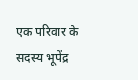एक परिवार के सदस्य भूपेंद्र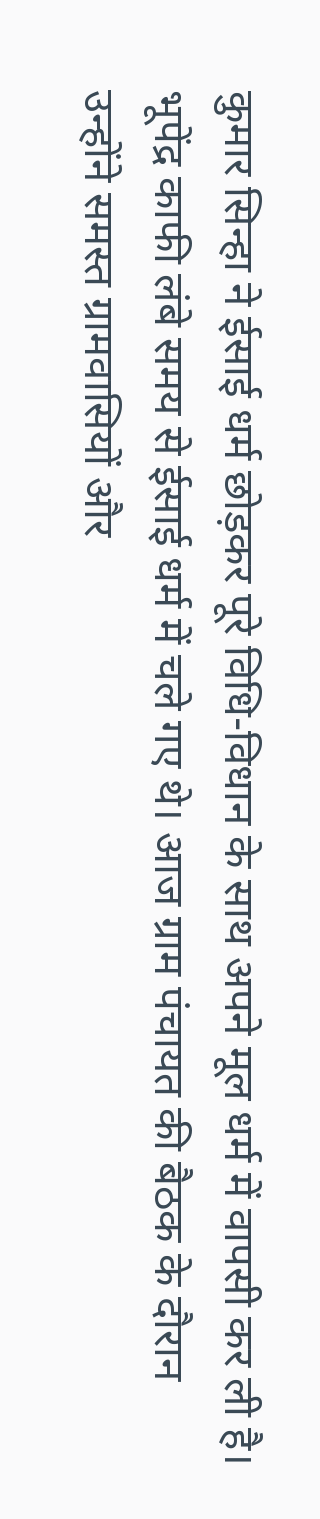कुमार सिन्हा ने ईसाई धर्म छोड़कर पूरे विधि-विधान के साथ अपने मूल धर्म में वापसी कर ली है। भूपेंद्र काफी लंबे समय से ईसाई धर्म में चले गए थे। आज ग्राम पंचायत की बैठक के दौरान उन्होंने समस्त ग्रामवासियों और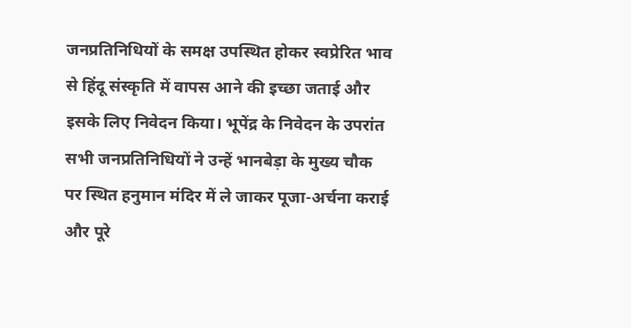जनप्रतिनिधियों के समक्ष उपस्थित होकर स्वप्रेरित भाव से हिंदू संस्कृति में वापस आने की इच्छा जताई और इसके लिए निवेदन किया। भूपेंद्र के निवेदन के उपरांत सभी जनप्रतिनिधियों ने उन्हें भानबेड़ा के मुख्य चौक पर स्थित हनुमान मंदिर में ले जाकर पूजा-अर्चना कराई और पूरे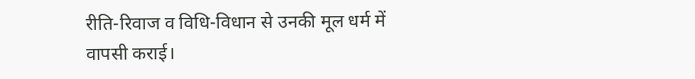रीति-रिवाज व विधि-विधान से उनकी मूल धर्म में वापसी कराई।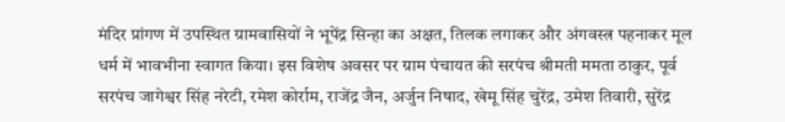मंदिर प्रांगण में उपस्थित ग्रामवासियों ने भूपेंद्र सिन्हा का अक्षत, तिलक लगाकर और अंगवस्त्र पहनाकर मूल धर्म में भावभीना स्वागत किया। इस विशेष अवसर पर ग्राम पंचायत की सरपंच श्रीमती ममता ठाकुर, पूर्व सरपंच जागेश्वर सिंह नरेटी, रमेश कोर्राम, राजेंद्र जैन, अर्जुन निषाद, खेमू सिंह चुरेंद्र, उमेश तिवारी, सुरेंद्र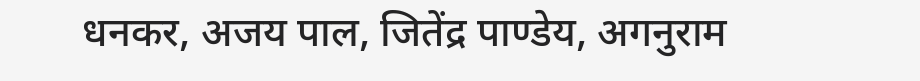धनकर, अजय पाल, जितेंद्र पाण्डेय, अगनुराम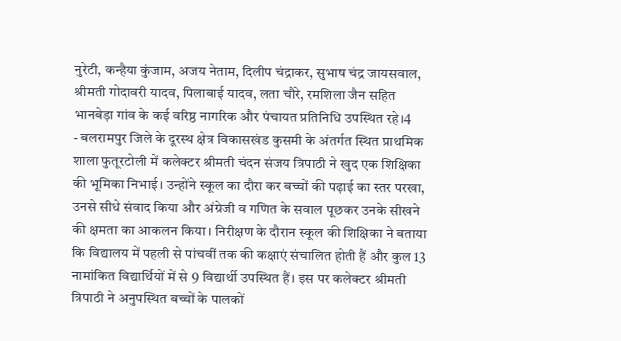नुरेटी, कन्हैया कुंजाम, अजय नेताम, दिलीप चंद्राकर, सुभाष चंद्र जायसवाल, श्रीमती गोदावरी यादव, पिलाबाई यादव, लता चौरे, रमशिला जैन सहित भानबेड़ा गांव के कई वरिष्ठ नागरिक और पंचायत प्रतिनिधि उपस्थित रहे।4
- बलरामपुर जिले के दूरस्थ क्षेत्र विकासखंड कुसमी के अंतर्गत स्थित प्राथमिक शाला फुतूरटोली में कलेक्टर श्रीमती चंदन संजय त्रिपाठी ने खुद एक शिक्षिका की भूमिका निभाई। उन्होंने स्कूल का दौरा कर बच्चों की पढ़ाई का स्तर परखा, उनसे सीधे संवाद किया और अंग्रेजी व गणित के सवाल पूछकर उनके सीखने की क्षमता का आकलन किया। निरीक्षण के दौरान स्कूल की शिक्षिका ने बताया कि विद्यालय में पहली से पांचवीं तक की कक्षाएं संचालित होती हैं और कुल 13 नामांकित विद्यार्थियों में से 9 विद्यार्थी उपस्थित हैं। इस पर कलेक्टर श्रीमती त्रिपाठी ने अनुपस्थित बच्चों के पालकों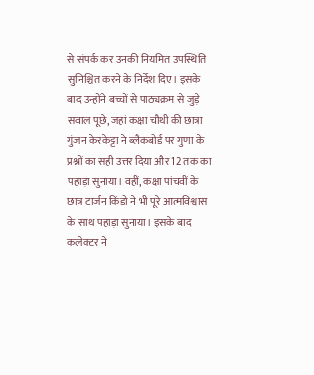से संपर्क कर उनकी नियमित उपस्थिति सुनिश्चित करने के निर्देश दिए। इसके बाद उन्होंने बच्चों से पाठ्यक्रम से जुड़े सवाल पूछे, जहां कक्षा चौथी की छात्रा गुंजन केरकेट्टा ने ब्लैकबोर्ड पर गुणा के प्रश्नों का सही उत्तर दिया और 12 तक का पहाड़ा सुनाया। वहीं, कक्षा पांचवीं के छात्र टार्जन किंडो ने भी पूरे आत्मविश्वास के साथ पहाड़ा सुनाया। इसके बाद कलेक्टर ने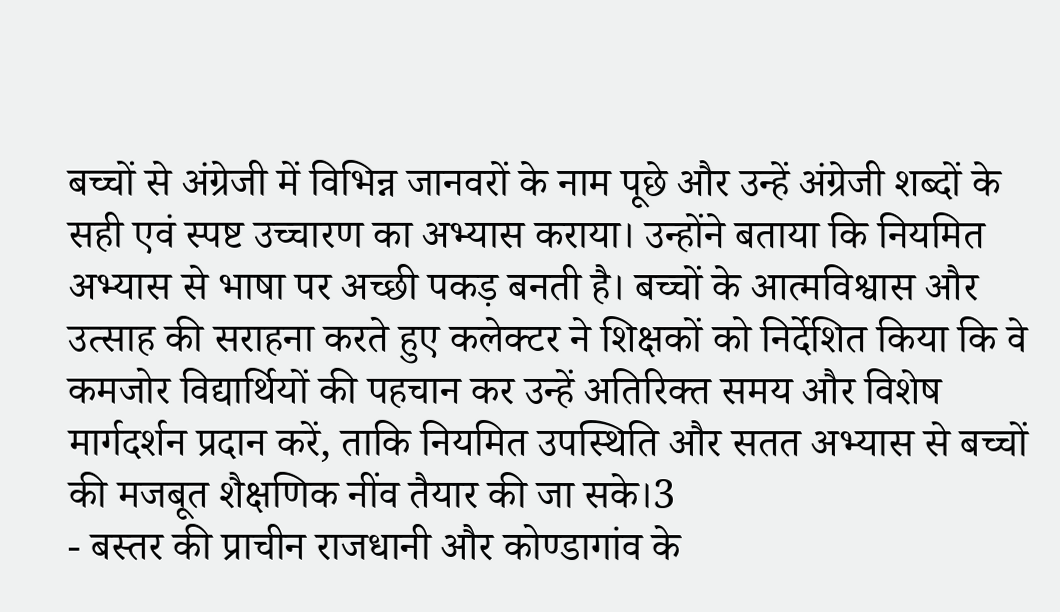बच्चों से अंग्रेजी में विभिन्न जानवरों के नाम पूछे और उन्हें अंग्रेजी शब्दों के सही एवं स्पष्ट उच्चारण का अभ्यास कराया। उन्होंने बताया कि नियमित अभ्यास से भाषा पर अच्छी पकड़ बनती है। बच्चों के आत्मविश्वास और उत्साह की सराहना करते हुए कलेक्टर ने शिक्षकों को निर्देशित किया कि वे कमजोर विद्यार्थियों की पहचान कर उन्हें अतिरिक्त समय और विशेष मार्गदर्शन प्रदान करें, ताकि नियमित उपस्थिति और सतत अभ्यास से बच्चों की मजबूत शैक्षणिक नींव तैयार की जा सके।3
- बस्तर की प्राचीन राजधानी और कोण्डागांव के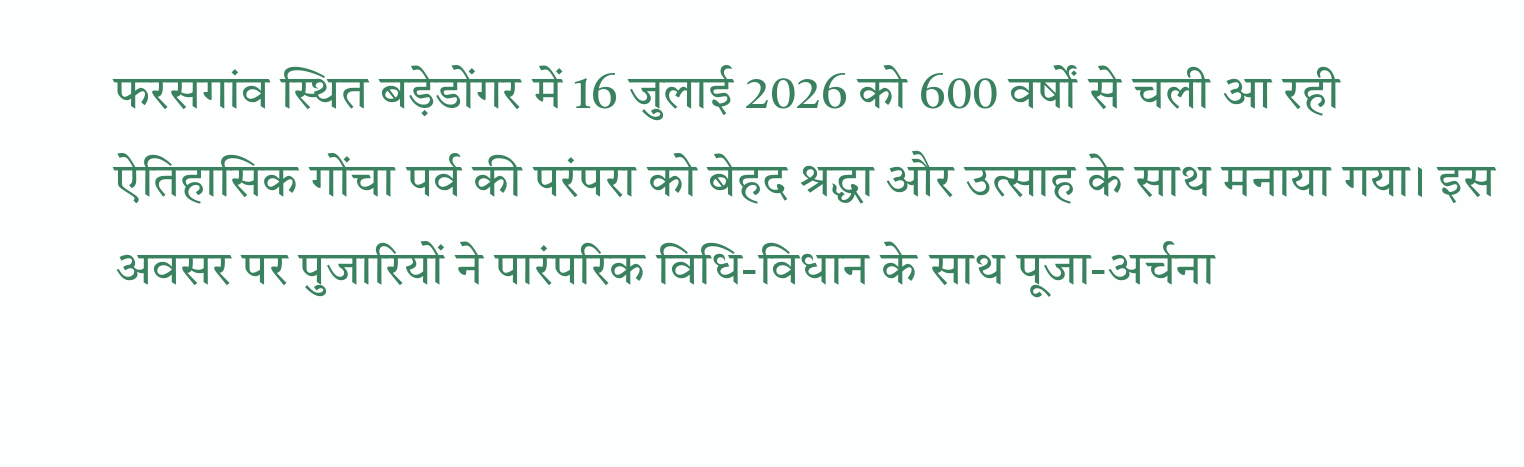फरसगांव स्थित बड़ेडोंगर में 16 जुलाई 2026 को 600 वर्षों से चली आ रही ऐतिहासिक गोंचा पर्व की परंपरा को बेहद श्रद्धा और उत्साह के साथ मनाया गया। इस अवसर पर पुजारियों ने पारंपरिक विधि-विधान के साथ पूजा-अर्चना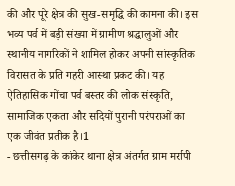की और पूरे क्षेत्र की सुख-समृद्धि की कामना की। इस भव्य पर्व में बड़ी संख्या में ग्रामीण श्रद्धालुओं और स्थानीय नागरिकों ने शामिल होकर अपनी सांस्कृतिक विरासत के प्रति गहरी आस्था प्रकट की। यह ऐतिहासिक गोंचा पर्व बस्तर की लोक संस्कृति, सामाजिक एकता और सदियों पुरानी परंपराओं का एक जीवंत प्रतीक है।1
- छत्तीसगढ़ के कांकेर थाना क्षेत्र अंतर्गत ग्राम मर्रापी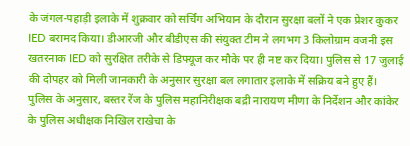के जंगल-पहाड़ी इलाके में शुक्रवार को सर्चिंग अभियान के दौरान सुरक्षा बलों ने एक प्रेशर कुकर IED बरामद किया। डीआरजी और बीडीएस की संयुक्त टीम ने लगभग 3 किलोग्राम वजनी इस खतरनाक IED को सुरक्षित तरीके से डिफ्यूज कर मौके पर ही नष्ट कर दिया। पुलिस से 17 जुलाई की दोपहर को मिली जानकारी के अनुसार सुरक्षा बल लगातार इलाके में सक्रिय बने हुए हैं। पुलिस के अनुसार, बस्तर रेंज के पुलिस महानिरीक्षक बद्री नारायण मीणा के निर्देशन और कांकेर के पुलिस अधीक्षक निखिल राखेचा के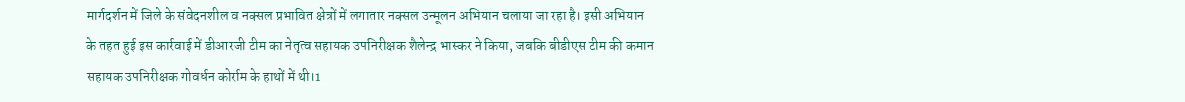मार्गदर्शन में जिले के संवेदनशील व नक्सल प्रभावित क्षेत्रों में लगातार नक्सल उन्मूलन अभियान चलाया जा रहा है। इसी अभियान के तहत हुई इस कार्रवाई में डीआरजी टीम का नेतृत्व सहायक उपनिरीक्षक शैलेन्द्र भास्कर ने किया, जबकि बीडीएस टीम की कमान सहायक उपनिरीक्षक गोवर्धन कोर्राम के हाथों में थी।1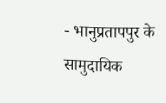- भानुप्रतापपुर के सामुदायिक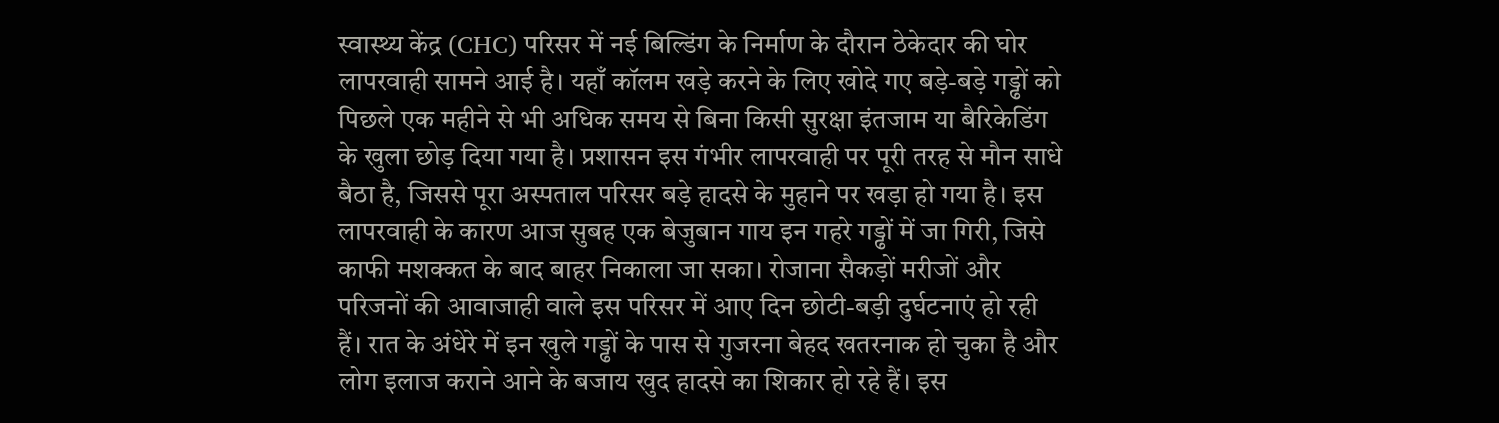स्वास्थ्य केंद्र (CHC) परिसर में नई बिल्डिंग के निर्माण के दौरान ठेकेदार की घोर लापरवाही सामने आई है। यहाँ कॉलम खड़े करने के लिए खोदे गए बड़े-बड़े गड्ढों को पिछले एक महीने से भी अधिक समय से बिना किसी सुरक्षा इंतजाम या बैरिकेडिंग के खुला छोड़ दिया गया है। प्रशासन इस गंभीर लापरवाही पर पूरी तरह से मौन साधे बैठा है, जिससे पूरा अस्पताल परिसर बड़े हादसे के मुहाने पर खड़ा हो गया है। इस लापरवाही के कारण आज सुबह एक बेजुबान गाय इन गहरे गड्ढों में जा गिरी, जिसे काफी मशक्कत के बाद बाहर निकाला जा सका। रोजाना सैकड़ों मरीजों और परिजनों की आवाजाही वाले इस परिसर में आए दिन छोटी-बड़ी दुर्घटनाएं हो रही हैं। रात के अंधेरे में इन खुले गड्ढों के पास से गुजरना बेहद खतरनाक हो चुका है और लोग इलाज कराने आने के बजाय खुद हादसे का शिकार हो रहे हैं। इस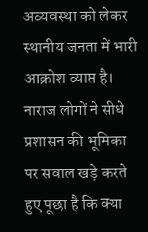अव्यवस्था को लेकर स्थानीय जनता में भारी आक्रोश व्याप्त है। नाराज लोगों ने सीधे प्रशासन की भूमिका पर सवाल खड़े करते हुए पूछा है कि क्या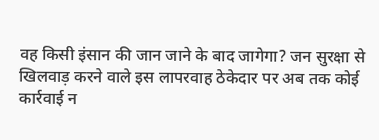वह किसी इंसान की जान जाने के बाद जागेगा? जन सुरक्षा से खिलवाड़ करने वाले इस लापरवाह ठेकेदार पर अब तक कोई कार्रवाई न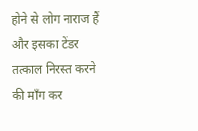होने से लोग नाराज हैं और इसका टेंडर तत्काल निरस्त करने की माँग कर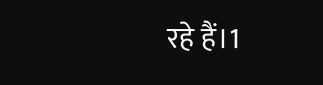रहे हैं।1